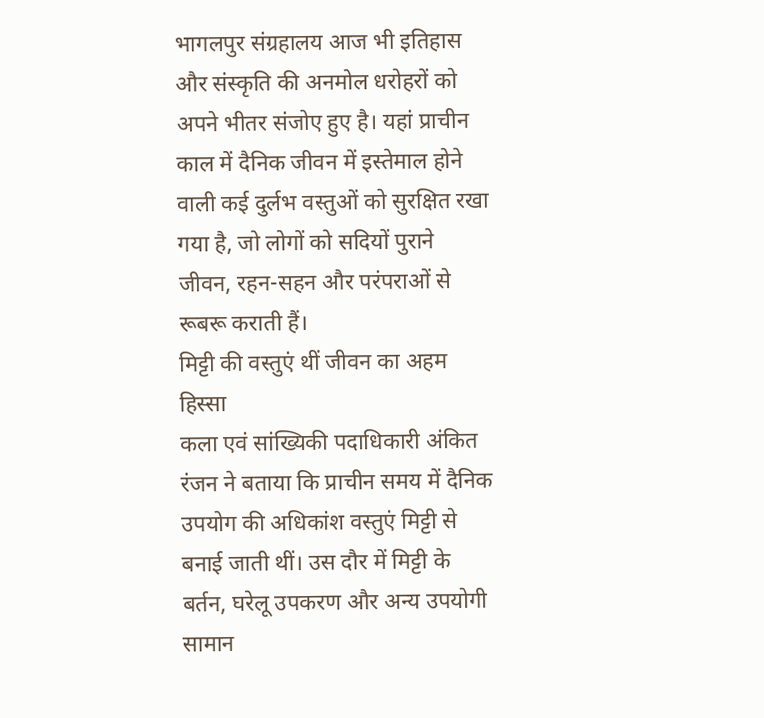भागलपुर संग्रहालय आज भी इतिहास और संस्कृति की अनमोल धरोहरों को अपने भीतर संजोए हुए है। यहां प्राचीन काल में दैनिक जीवन में इस्तेमाल होने वाली कई दुर्लभ वस्तुओं को सुरक्षित रखा गया है, जो लोगों को सदियों पुराने जीवन, रहन-सहन और परंपराओं से रूबरू कराती हैं।
मिट्टी की वस्तुएं थीं जीवन का अहम हिस्सा
कला एवं सांख्यिकी पदाधिकारी अंकित रंजन ने बताया कि प्राचीन समय में दैनिक उपयोग की अधिकांश वस्तुएं मिट्टी से बनाई जाती थीं। उस दौर में मिट्टी के बर्तन, घरेलू उपकरण और अन्य उपयोगी सामान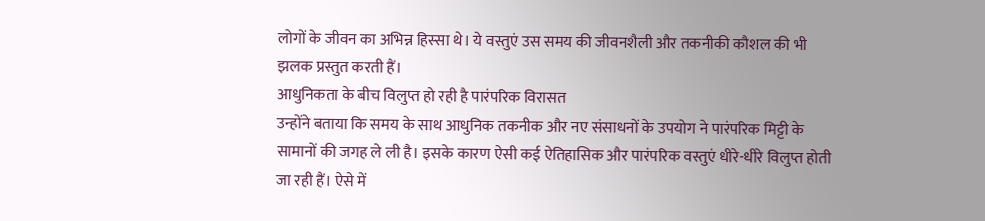लोगों के जीवन का अभिन्न हिस्सा थे। ये वस्तुएं उस समय की जीवनशैली और तकनीकी कौशल की भी झलक प्रस्तुत करती हैं।
आधुनिकता के बीच विलुप्त हो रही है पारंपरिक विरासत
उन्होंने बताया कि समय के साथ आधुनिक तकनीक और नए संसाधनों के उपयोग ने पारंपरिक मिट्टी के सामानों की जगह ले ली है। इसके कारण ऐसी कई ऐतिहासिक और पारंपरिक वस्तुएं धीरे-धीरे विलुप्त होती जा रही हैं। ऐसे में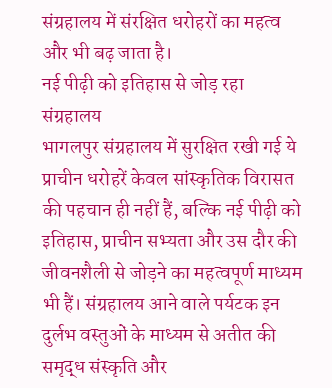संग्रहालय में संरक्षित धरोहरों का महत्व और भी बढ़ जाता है।
नई पीढ़ी को इतिहास से जोड़ रहा संग्रहालय
भागलपुर संग्रहालय में सुरक्षित रखी गई ये प्राचीन धरोहरें केवल सांस्कृतिक विरासत की पहचान ही नहीं हैं, बल्कि नई पीढ़ी को इतिहास, प्राचीन सभ्यता और उस दौर की जीवनशैली से जोड़ने का महत्वपूर्ण माध्यम भी हैं। संग्रहालय आने वाले पर्यटक इन दुर्लभ वस्तुओं के माध्यम से अतीत की समृद्ध संस्कृति और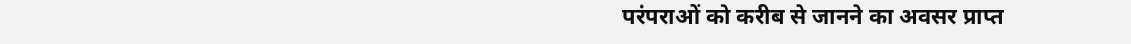परंपराओं को करीब से जानने का अवसर प्राप्त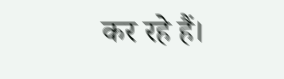कर रहे हैं।